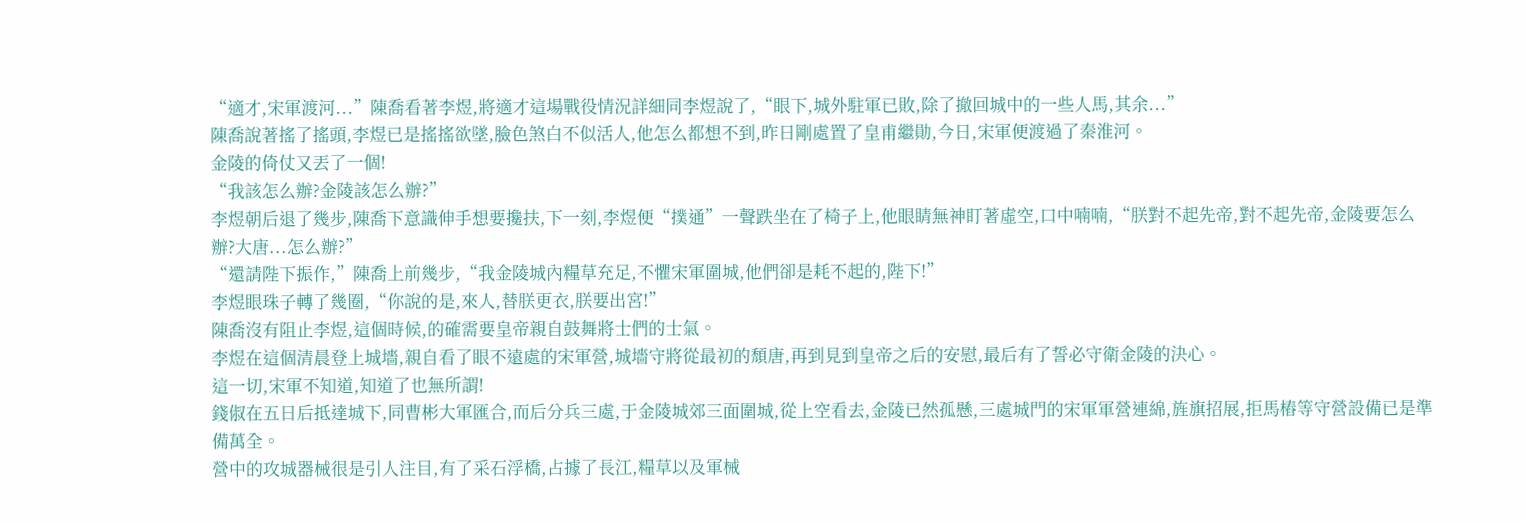“適才,宋軍渡河...”陳喬看著李煜,將適才這場戰役情況詳細同李煜說了,“眼下,城外駐軍已敗,除了撤回城中的一些人馬,其余...”
陳喬說著搖了搖頭,李煜已是搖搖欲墜,臉色煞白不似活人,他怎么都想不到,昨日剛處置了皇甫繼勛,今日,宋軍便渡過了秦淮河。
金陵的倚仗又丟了一個!
“我該怎么辦?金陵該怎么辦?”
李煜朝后退了幾步,陳喬下意識伸手想要攙扶,下一刻,李煜便“撲通”一聲跌坐在了椅子上,他眼睛無神盯著虛空,口中喃喃,“朕對不起先帝,對不起先帝,金陵要怎么辦?大唐...怎么辦?”
“還請陛下振作,”陳喬上前幾步,“我金陵城內糧草充足,不懼宋軍圍城,他們卻是耗不起的,陛下!”
李煜眼珠子轉了幾圈,“你說的是,來人,替朕更衣,朕要出宮!”
陳喬沒有阻止李煜,這個時候,的確需要皇帝親自鼓舞將士們的士氣。
李煜在這個清晨登上城墻,親自看了眼不遠處的宋軍營,城墻守將從最初的頹唐,再到見到皇帝之后的安慰,最后有了誓必守衛金陵的決心。
這一切,宋軍不知道,知道了也無所謂!
錢俶在五日后抵達城下,同曹彬大軍匯合,而后分兵三處,于金陵城郊三面圍城,從上空看去,金陵已然孤懸,三處城門的宋軍軍營連綿,旌旗招展,拒馬樁等守營設備已是準備萬全。
營中的攻城器械很是引人注目,有了采石浮橋,占據了長江,糧草以及軍械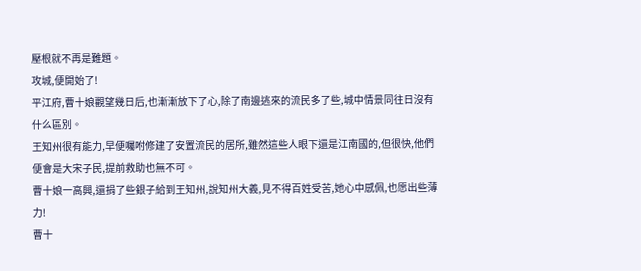壓根就不再是難題。
攻城,便開始了!
平江府,曹十娘觀望幾日后,也漸漸放下了心,除了南邊逃來的流民多了些,城中情景同往日沒有什么區別。
王知州很有能力,早便囑咐修建了安置流民的居所,雖然這些人眼下還是江南國的,但很快,他們便會是大宋子民,提前救助也無不可。
曹十娘一高興,還捐了些銀子給到王知州,說知州大義,見不得百姓受苦,她心中感佩,也愿出些薄力!
曹十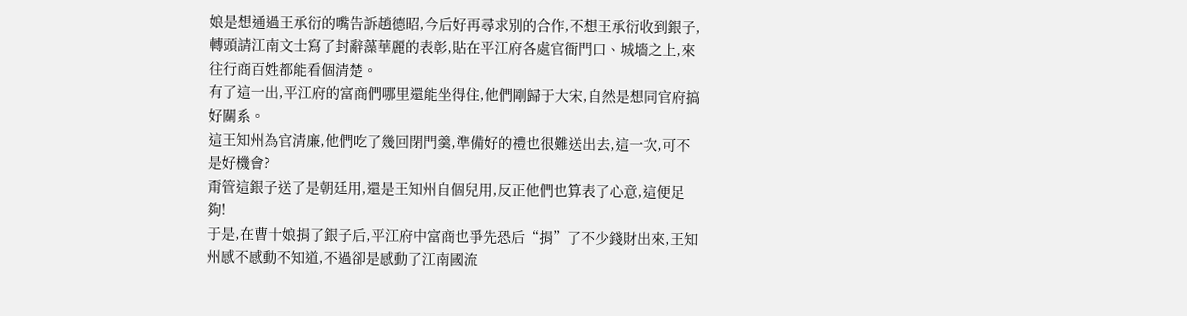娘是想通過王承衍的嘴告訴趙德昭,今后好再尋求別的合作,不想王承衍收到銀子,轉頭請江南文士寫了封辭藻華麗的表彰,貼在平江府各處官衙門口、城墻之上,來往行商百姓都能看個清楚。
有了這一出,平江府的富商們哪里還能坐得住,他們剛歸于大宋,自然是想同官府搞好關系。
這王知州為官清廉,他們吃了幾回閉門羹,準備好的禮也很難送出去,這一次,可不是好機會?
甭管這銀子送了是朝廷用,還是王知州自個兒用,反正他們也算表了心意,這便足夠!
于是,在曹十娘捐了銀子后,平江府中富商也爭先恐后“捐”了不少錢財出來,王知州感不感動不知道,不過卻是感動了江南國流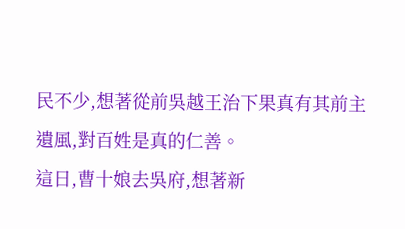民不少,想著從前吳越王治下果真有其前主遺風,對百姓是真的仁善。
這日,曹十娘去吳府,想著新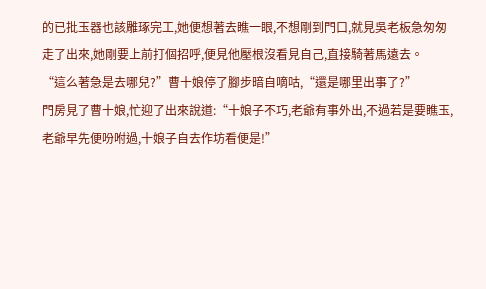的已批玉器也該雕琢完工,她便想著去瞧一眼,不想剛到門口,就見吳老板急匆匆走了出來,她剛要上前打個招呼,便見他壓根沒看見自己,直接騎著馬遠去。
“這么著急是去哪兒?”曹十娘停了腳步暗自嘀咕,“還是哪里出事了?”
門房見了曹十娘,忙迎了出來說道:“十娘子不巧,老爺有事外出,不過若是要瞧玉,老爺早先便吩咐過,十娘子自去作坊看便是!”